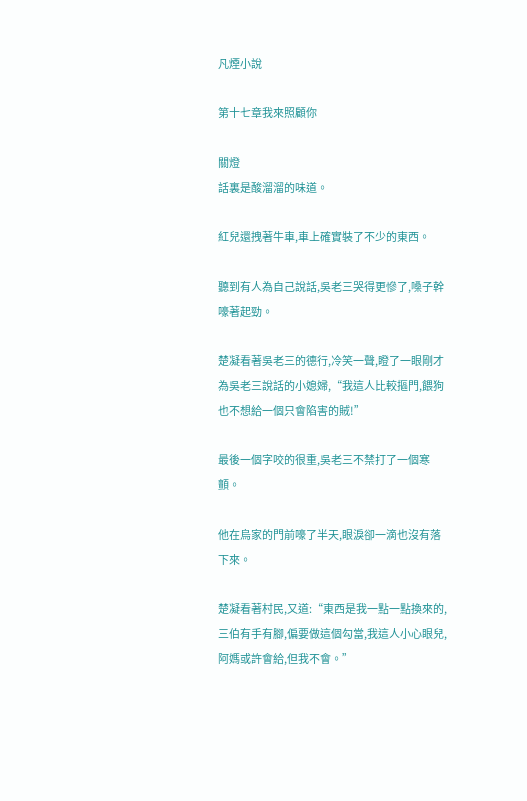凡煙小說

第十七章我來照顧你

關燈
話裏是酸溜溜的味道。

紅兒還拽著牛車,車上確實裝了不少的東西。

聽到有人為自己說話,吳老三哭得更慘了,嗓子幹嚎著起勁。

楚凝看著吳老三的德行,冷笑一聲,瞪了一眼剛才為吳老三說話的小媳婦,“我這人比較摳門,餵狗也不想給一個只會陷害的賊!”

最後一個字咬的很重,吳老三不禁打了一個寒顫。

他在烏家的門前嚎了半天,眼淚卻一滴也沒有落下來。

楚凝看著村民,又道:“東西是我一點一點換來的,三伯有手有腳,偏要做這個勾當,我這人小心眼兒,阿媽或許會給,但我不會。”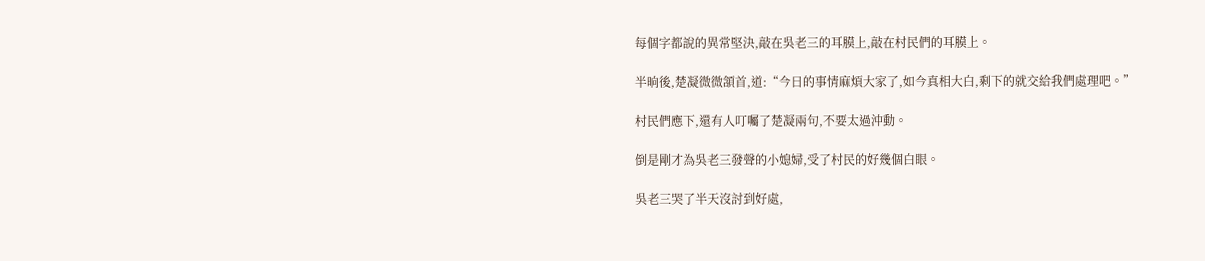每個字都說的異常堅決,敲在吳老三的耳膜上,敲在村民們的耳膜上。

半晌後,楚凝微微頷首,道:“今日的事情麻煩大家了,如今真相大白,剩下的就交給我們處理吧。”

村民們應下,還有人叮囑了楚凝兩句,不要太過沖動。

倒是剛才為吳老三發聲的小媳婦,受了村民的好幾個白眼。

吳老三哭了半天沒討到好處,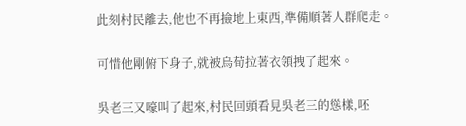此刻村民離去,他也不再撿地上東西,準備順著人群爬走。

可惜他剛俯下身子,就被烏荀拉著衣領拽了起來。

吳老三又嚎叫了起來,村民回頭看見吳老三的慫樣,呸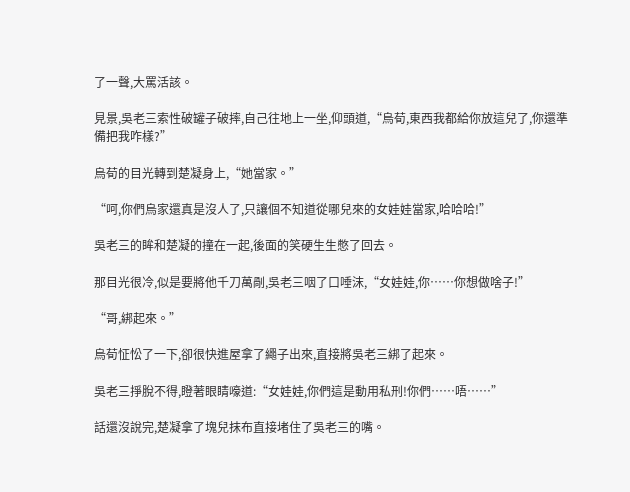了一聲,大罵活該。

見景,吳老三索性破罐子破摔,自己往地上一坐,仰頭道,“烏荀,東西我都給你放這兒了,你還準備把我咋樣?”

烏荀的目光轉到楚凝身上,“她當家。”

“呵,你們烏家還真是沒人了,只讓個不知道從哪兒來的女娃娃當家,哈哈哈!”

吳老三的眸和楚凝的撞在一起,後面的笑硬生生憋了回去。

那目光很冷,似是要將他千刀萬剮,吳老三咽了口唾沫,“女娃娃,你……你想做啥子!”

“哥,綁起來。”

烏荀怔忪了一下,卻很快進屋拿了繩子出來,直接將吳老三綁了起來。

吳老三掙脫不得,瞪著眼睛嚎道:“女娃娃,你們這是動用私刑!你們……唔……”

話還沒說完,楚凝拿了塊兒抹布直接堵住了吳老三的嘴。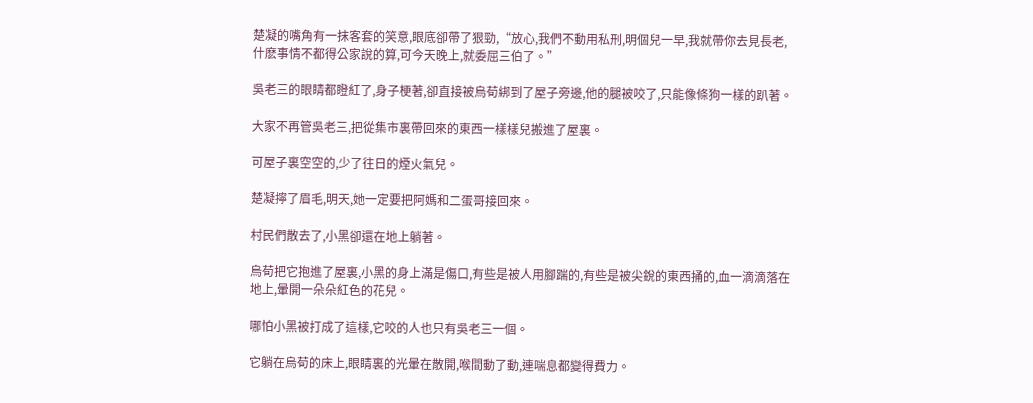楚凝的嘴角有一抹客套的笑意,眼底卻帶了狠勁,“放心,我們不動用私刑,明個兒一早,我就帶你去見長老,什麽事情不都得公家說的算,可今天晚上,就委屈三伯了。”

吳老三的眼睛都瞪紅了,身子梗著,卻直接被烏荀綁到了屋子旁邊,他的腿被咬了,只能像條狗一樣的趴著。

大家不再管吳老三,把從集市裏帶回來的東西一樣樣兒搬進了屋裏。

可屋子裏空空的,少了往日的煙火氣兒。

楚凝擰了眉毛,明天,她一定要把阿媽和二蛋哥接回來。

村民們散去了,小黑卻還在地上躺著。

烏荀把它抱進了屋裏,小黑的身上滿是傷口,有些是被人用腳踹的,有些是被尖銳的東西捅的,血一滴滴落在地上,暈開一朵朵紅色的花兒。

哪怕小黑被打成了這樣,它咬的人也只有吳老三一個。

它躺在烏荀的床上,眼睛裏的光暈在散開,喉間動了動,連喘息都變得費力。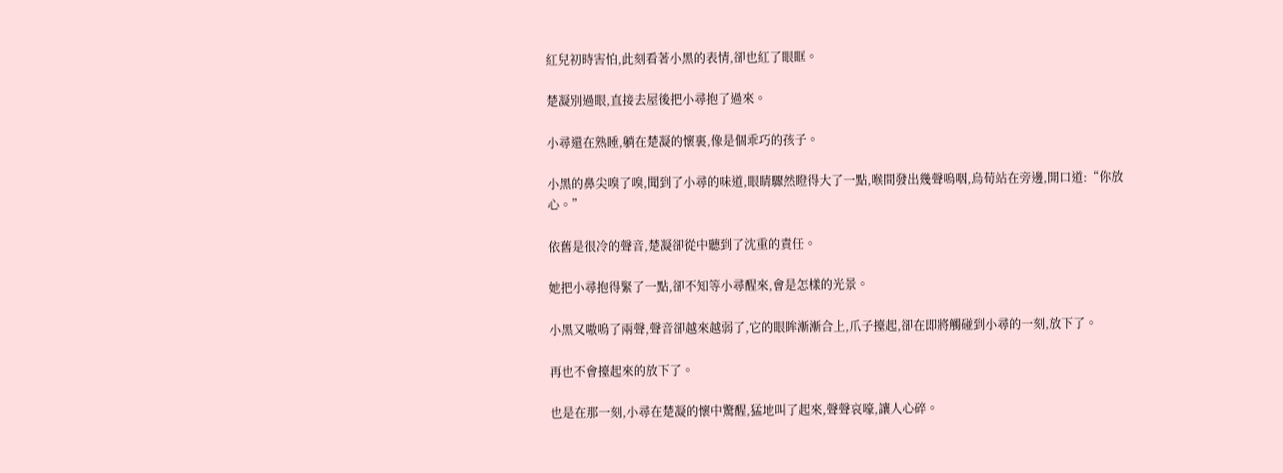紅兒初時害怕,此刻看著小黑的表情,卻也紅了眼眶。

楚凝別過眼,直接去屋後把小尋抱了過來。

小尋還在熟睡,躺在楚凝的懷裏,像是個乖巧的孩子。

小黑的鼻尖嗅了嗅,聞到了小尋的味道,眼睛驟然瞪得大了一點,喉間發出幾聲嗚咽,烏荀站在旁邊,開口道:“你放心。”

依舊是很冷的聲音,楚凝卻從中聽到了沈重的責任。

她把小尋抱得緊了一點,卻不知等小尋醒來,會是怎樣的光景。

小黑又嗷嗚了兩聲,聲音卻越來越弱了,它的眼眸漸漸合上,爪子擡起,卻在即將觸碰到小尋的一刻,放下了。

再也不會擡起來的放下了。

也是在那一刻,小尋在楚凝的懷中驚醒,猛地叫了起來,聲聲哀嚎,讓人心碎。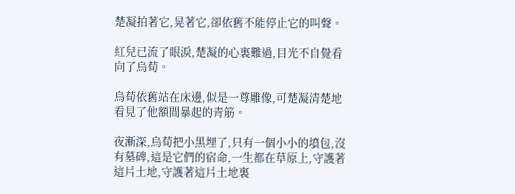楚凝拍著它,晃著它,卻依舊不能停止它的叫聲。

紅兒已流了眼淚,楚凝的心裏難過,目光不自覺看向了烏荀。

烏荀依舊站在床邊,似是一尊雕像,可楚凝清楚地看見了他額間暴起的青筋。

夜漸深,烏荀把小黑埋了,只有一個小小的墳包,沒有墓碑,這是它們的宿命,一生都在草原上,守護著這片土地,守護著這片土地裏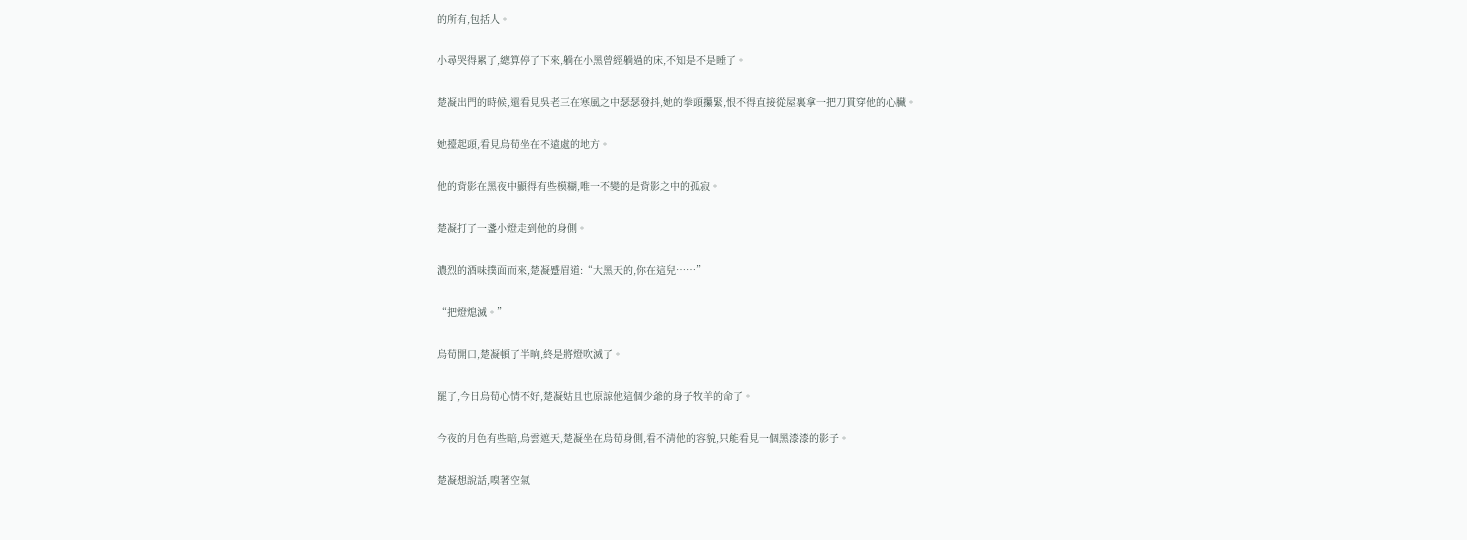的所有,包括人。

小尋哭得累了,總算停了下來,躺在小黑曾經躺過的床,不知是不是睡了。

楚凝出門的時候,還看見吳老三在寒風之中瑟瑟發抖,她的拳頭攥緊,恨不得直接從屋裏拿一把刀貫穿他的心臟。

她擡起頭,看見烏荀坐在不遠處的地方。

他的背影在黑夜中顯得有些模糊,唯一不變的是背影之中的孤寂。

楚凝打了一盞小燈走到他的身側。

濃烈的酒味撲面而來,楚凝蹙眉道:“大黑天的,你在這兒……”

“把燈熄滅。”

烏荀開口,楚凝頓了半晌,終是將燈吹滅了。

罷了,今日烏荀心情不好,楚凝姑且也原諒他這個少爺的身子牧羊的命了。

今夜的月色有些暗,烏雲遮天,楚凝坐在烏荀身側,看不清他的容貌,只能看見一個黑漆漆的影子。

楚凝想說話,嗅著空氣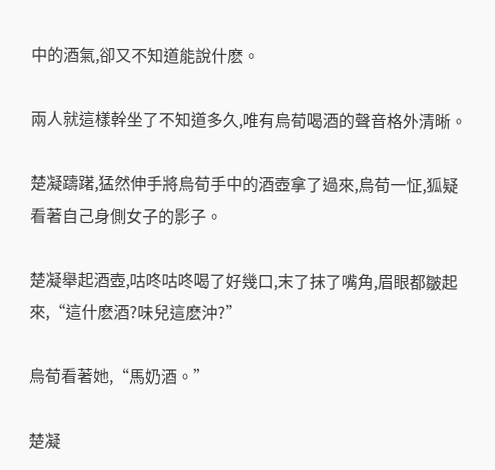中的酒氣,卻又不知道能說什麽。

兩人就這樣幹坐了不知道多久,唯有烏荀喝酒的聲音格外清晰。

楚凝躊躇,猛然伸手將烏荀手中的酒壺拿了過來,烏荀一怔,狐疑看著自己身側女子的影子。

楚凝舉起酒壺,咕咚咕咚喝了好幾口,末了抹了嘴角,眉眼都皺起來,“這什麽酒?味兒這麽沖?”

烏荀看著她,“馬奶酒。”

楚凝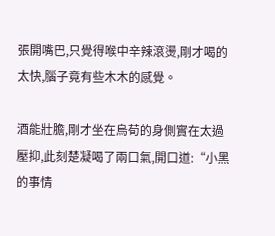張開嘴巴,只覺得喉中辛辣滾燙,剛才喝的太快,腦子竟有些木木的感覺。

酒能壯膽,剛才坐在烏荀的身側實在太過壓抑,此刻楚凝喝了兩口氣,開口道:“小黑的事情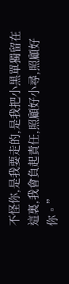不怪你,是我要走的,是我把小黑單獨留在這裏,我會負起責任,照顧好小尋,照顧好你。”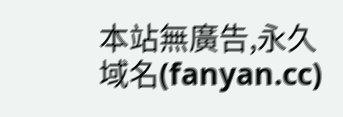本站無廣告,永久域名(fanyan.cc)